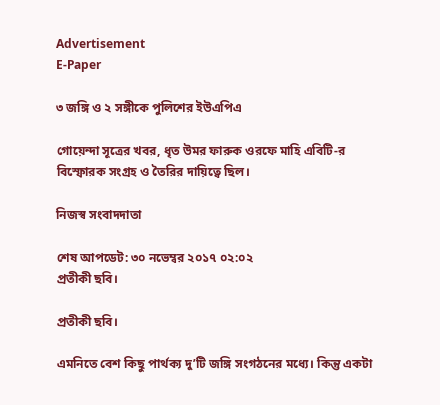Advertisement
E-Paper

৩ জঙ্গি ও ২ সঙ্গীকে পুলিশের ইউএপিএ

গোয়েন্দা সূত্রের খবর, ধৃত উমর ফারুক ওরফে মাহি এবিটি-র বিস্ফোরক সংগ্রহ ও তৈরির দায়িত্বে ছিল।

নিজস্ব সংবাদদাতা

শেষ আপডেট: ৩০ নভেম্বর ২০১৭ ০২:০২
প্রতীকী ছবি।

প্রতীকী ছবি।

এমনিতে বেশ কিছু পার্থক্য দু’টি জঙ্গি সংগঠনের মধ্যে। কিন্তু একটা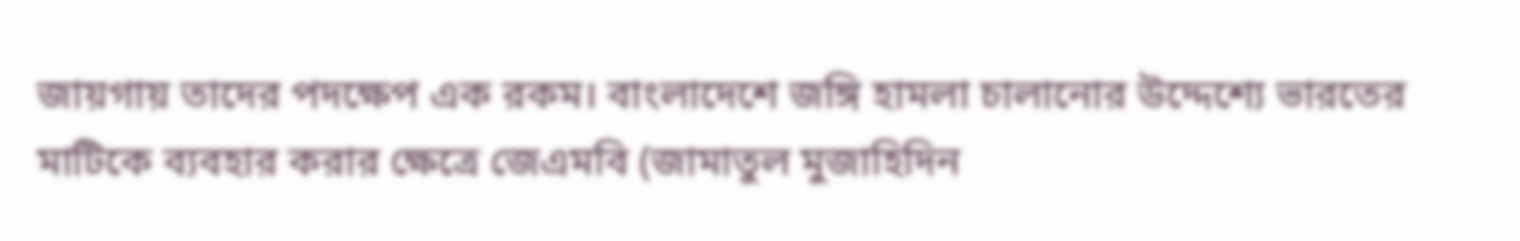জায়গায় তাদের পদক্ষেপ এক রকম। বাংলাদেশে জঙ্গি হামলা চালানোর উদ্দেশ্যে ভারতের মাটিকে ব্যবহার করার ক্ষেত্রে জেএমবি (জামাতুল মুজাহিদিন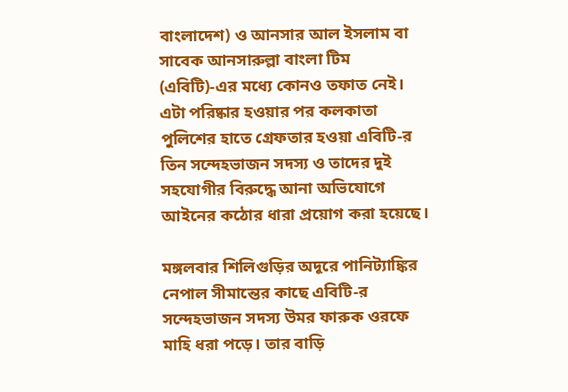বাংলাদেশ) ও আনসার আল ইসলাম বা সাবেক আনসারুল্লা বাংলা টিম (এবিটি)-এর মধ্যে কোনও তফাত নেই। এটা পরিষ্কার হওয়ার পর কলকাতা পুলিশের হাতে গ্রেফতার হওয়া এবিটি-র তিন সন্দেহভাজন সদস্য ও তাদের দুই সহযোগীর বিরুদ্ধে আনা অভিযোগে আইনের কঠোর ধারা প্রয়োগ করা হয়েছে।

মঙ্গলবার শিলিগুড়ির অদূরে পানিট্যাঙ্কির নেপাল সীমান্তের কাছে এবিটি-র সন্দেহভাজন সদস্য উমর ফারুক ওরফে মাহি ধরা পড়ে। তার বাড়ি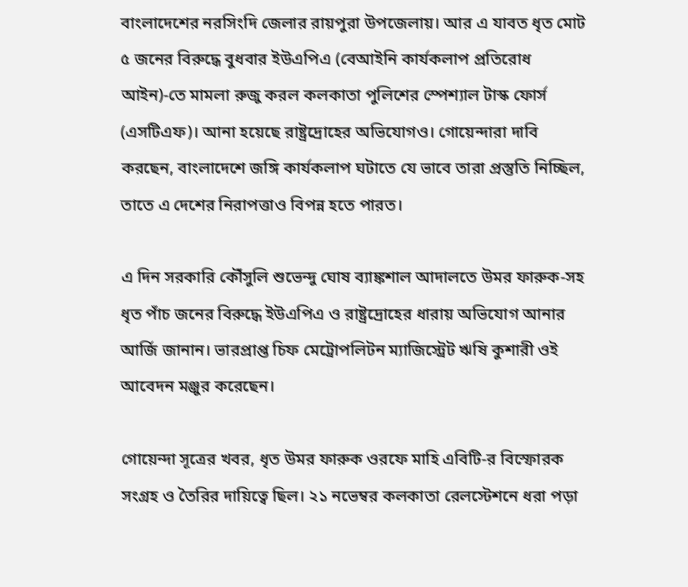বাংলাদেশের নরসিংদি জেলার রায়পুরা উপজেলায়। আর এ যাবত ধৃত মোট ৫ জনের বিরুদ্ধে বুধবার ইউএপিএ (বেআইনি কার্যকলাপ প্রতিরোধ আইন)-তে মামলা রুজু করল কলকাতা পুলিশের স্পেশ্যাল টাস্ক ফোর্স (এসটিএফ)। আনা হয়েছে রাষ্ট্রদ্রোহের অভিযোগও। গোয়েন্দারা দাবি করছেন, বাংলাদেশে জঙ্গি কার্যকলাপ ঘটাতে যে ভাবে তারা প্রস্তুতি নিচ্ছিল, তাতে এ দেশের নিরাপত্তাও বিপন্ন হতে পারত।

এ দিন সরকারি কৌঁসুলি শুভেন্দু ঘোষ ব্যাঙ্কশাল আদালতে উমর ফারুক-সহ ধৃত পাঁচ জনের বিরুদ্ধে ইউএপিএ ও রাষ্ট্রদ্রোহের ধারায় অভিযোগ আনার আর্জি জানান। ভারপ্রাপ্ত চিফ মেট্রোপলিটন ম্যাজিস্ট্রেট ঋষি কুশারী ওই আবেদন মঞ্জুর করেছেন।

গোয়েন্দা সূত্রের খবর, ধৃত উমর ফারুক ওরফে মাহি এবিটি-র বিস্ফোরক সংগ্রহ ও তৈরির দায়িত্বে ছিল। ২১ নভেম্বর কলকাতা রেলস্টেশনে ধরা পড়া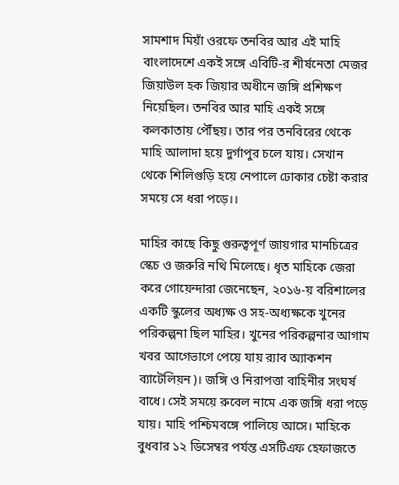সামশাদ মিয়াঁ ওরফে তনবির আর এই মাহি বাংলাদেশে একই সঙ্গে এবিটি-র শীর্ষনেতা মেজর জিয়াউল হক জিয়ার অধীনে জঙ্গি প্রশিক্ষণ নিয়েছিল। তনবির আর মাহি একই সঙ্গে কলকাতায় পৌঁছয়। তার পর তনবিরের থেকে মাহি আলাদা হয়ে দুর্গাপুর চলে যায়। সেখান থেকে শিলিগুড়ি হয়ে নেপালে ঢোকার চেষ্টা করার সময়ে সে ধরা পড়ে।।

মাহির কাছে কিছু গুরুত্বপূর্ণ জায়গার মানচিত্রের স্কেচ ও জরুরি নথি মিলেছে। ধৃত মাহিকে জেরা করে গোয়েন্দারা জেনেছেন, ২০১৬-য় বরিশালের একটি স্কুলের অধ্যক্ষ ও সহ-অধ্যক্ষকে খুনের পরিকল্পনা ছিল মাহির। খুনের পরিকল্পনার আগাম খবর আগেভাগে পেয়ে যায় র‌্যাব অ্যাকশন ব্যাটেলিয়ন)। জঙ্গি ও নিরাপত্তা বাহিনীর সংঘর্ষ বাধে। সেই সময়ে রুবেল নামে এক জঙ্গি ধরা পড়ে যায়। মাহি পশ্চিমবঙ্গে পালিয়ে আসে। মাহিকে বুধবার ১২ ডিসেম্বর পর্যন্ত এসটিএফ হেফাজতে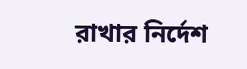রাখার নির্দেশ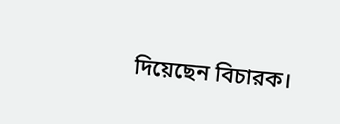দিয়েছেন বিচারক।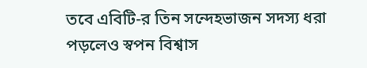তবে এবিটি-র তিন সন্দেহভাজন সদস্য ধরা পড়লেও স্বপন বিশ্বাস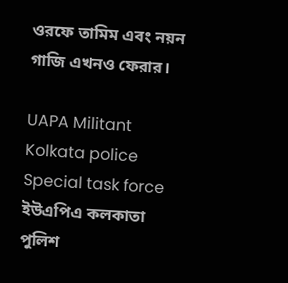ওরফে তামিম এবং নয়ন গাজি এখনও ফেরার।

UAPA Militant Kolkata police Special task force ইউএপিএ কলকাতা পুলিশ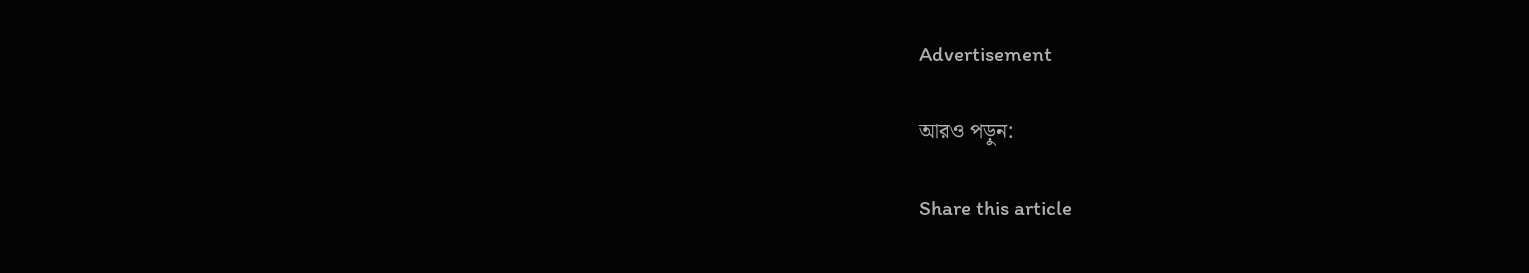Advertisement

আরও পড়ুন:

Share this article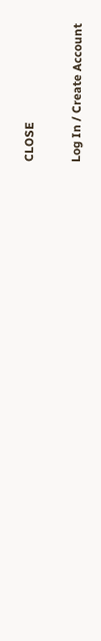CLOSE

Log In / Create Account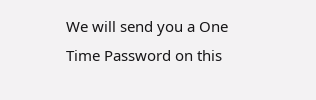We will send you a One Time Password on this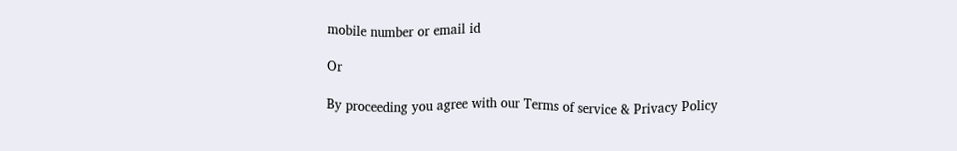mobile number or email id

Or

By proceeding you agree with our Terms of service & Privacy Policy